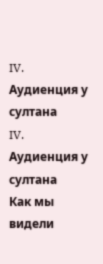IV. Аудиенция у султана
IV. Аудиенция у султана
Как мы видели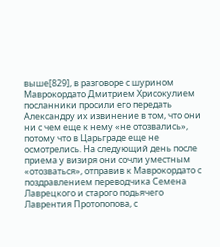выше[829], в разговоре с шурином Маврокордато Дмитрием Хрисокулием посланники просили его передать Александру их извинение в том, что они ни с чем еще к нему «не отозвались», потому что в Царьграде еще не осмотрелись. На следующий день после приема у визиря они сочли уместным «отозваться», отправив к Маврокордато с поздравлением переводчика Семена Лаврецкого и старого подьячего Лаврентия Протопопова, с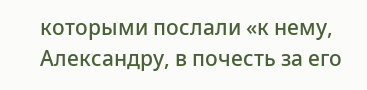которыми послали «к нему, Александру, в почесть за его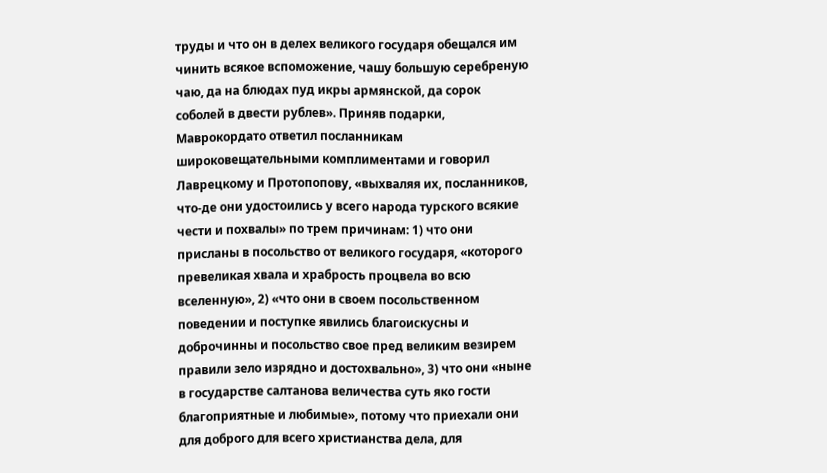труды и что он в делех великого государя обещался им чинить всякое вспоможение, чашу большую серебреную чаю, да на блюдах пуд икры армянской, да сорок соболей в двести рублев». Приняв подарки, Маврокордато ответил посланникам широковещательными комплиментами и говорил Лаврецкому и Протопопову, «выхваляя их, посланников, что-де они удостоились у всего народа турского всякие чести и похвалы» по трем причинам: 1) что они присланы в посольство от великого государя, «которого превеликая хвала и храбрость процвела во всю вселенную», 2) «что они в своем посольственном поведении и поступке явились благоискусны и доброчинны и посольство свое пред великим везирем правили зело изрядно и достохвально», 3) что они «ныне в государстве салтанова величества суть яко гости благоприятные и любимые», потому что приехали они для доброго для всего христианства дела, для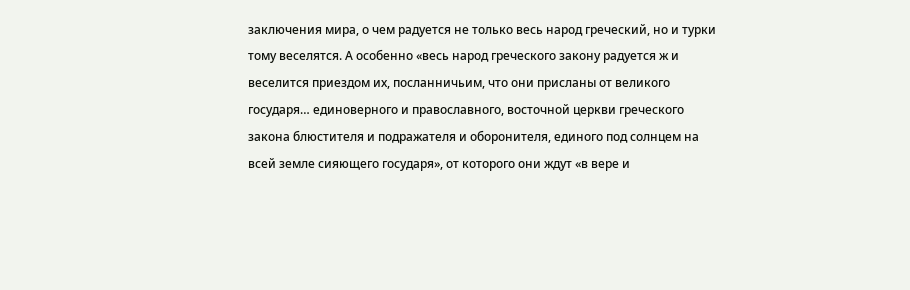заключения мира, о чем радуется не только весь народ греческий, но и турки тому веселятся. А особенно «весь народ греческого закону радуется ж и веселится приездом их, посланничьим, что они присланы от великого государя… единоверного и православного, восточной церкви греческого закона блюстителя и подражателя и оборонителя, единого под солнцем на всей земле сияющего государя», от которого они ждут «в вере и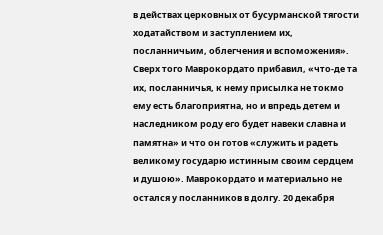в действах церковных от бусурманской тягости ходатайством и заступлением их, посланничьим, облегчения и вспоможения». Сверх того Маврокордато прибавил, «что-де та их, посланничья, к нему присылка не токмо ему есть благоприятна, но и впредь детем и наследником роду его будет навеки славна и памятна» и что он готов «служить и радеть великому государю истинным своим сердцем и душою». Маврокордато и материально не остался у посланников в долгу. 20 декабря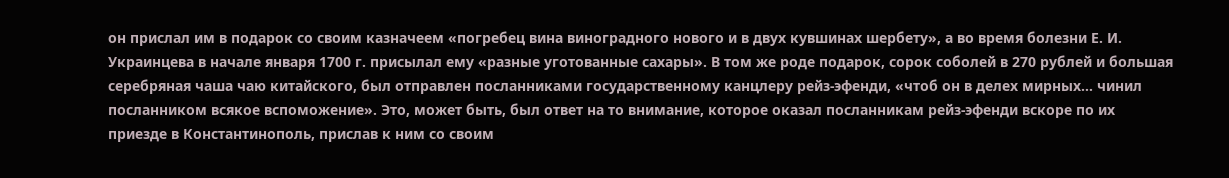он прислал им в подарок со своим казначеем «погребец вина виноградного нового и в двух кувшинах шербету», а во время болезни Е. И. Украинцева в начале января 1700 г. присылал ему «разные уготованные сахары». В том же роде подарок, сорок соболей в 270 рублей и большая серебряная чаша чаю китайского, был отправлен посланниками государственному канцлеру рейз-эфенди, «чтоб он в делех мирных… чинил посланником всякое вспоможение». Это, может быть, был ответ на то внимание, которое оказал посланникам рейз-эфенди вскоре по их приезде в Константинополь, прислав к ним со своим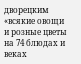дворецким «всякие овощи и розные цветы на 74 блюдах и веках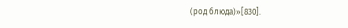(род блюда)»[830].